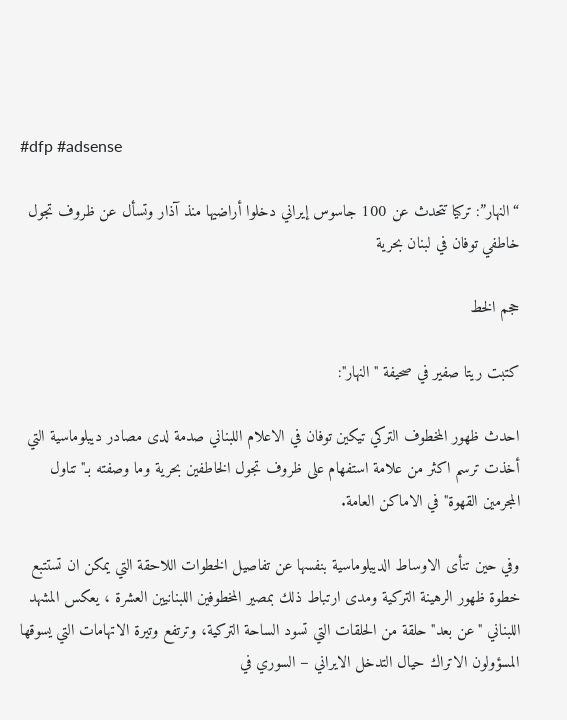#dfp #adsense

“النهار”: تركيا تتحدث عن 100 جاسوس إيراني دخلوا أراضيها منذ آذار وتسأل عن ظروف تجول خاطفي توفان في لبنان بحرية

حجم الخط

كتبت ريتا صفير في صحيفة "النهار":

احدث ظهور المخطوف التركي تيكين توفان في الاعلام اللبناني صدمة لدى مصادر ديبلوماسية التي أخذت ترسم اكثر من علامة استفهام على ظروف تجول الخاطفين بحرية وما وصفته بـ"تناول المجرمين القهوة" في الاماكن العامة.

وفي حين تنأى الاوساط الديبلوماسية بنفسها عن تفاصيل الخطوات اللاحقة التي يمكن ان تستتبع خطوة ظهور الرهينة التركية ومدى ارتباط ذلك بمصير المخطوفين اللبنانيين العشرة ، يعكس المشهد اللبناني "عن بعد" حلقة من الحلقات التي تسود الساحة التركية، وترتفع وتيرة الاتهامات التي يسوقها المسؤولون الاتراك حيال التدخل الايراني – السوري في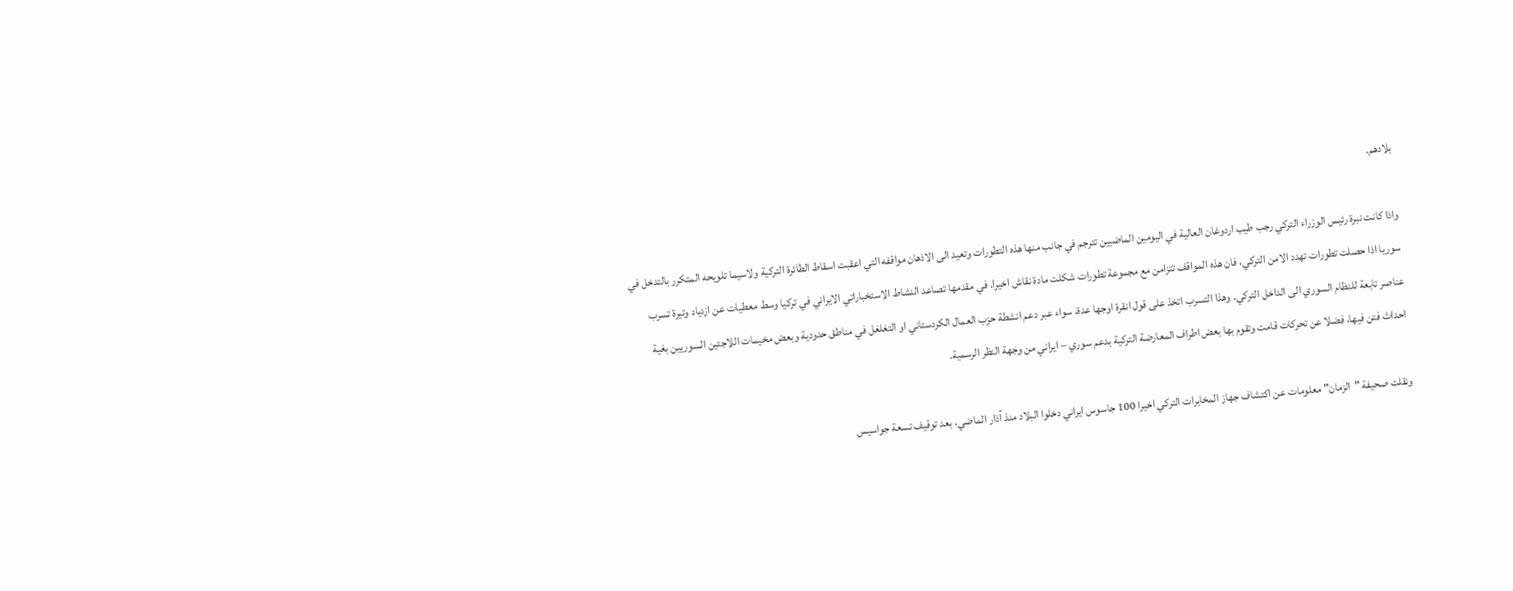بلادهم.

واذا كانت نبرة رئيس الوزراء التركي رجب طيب اردوغان العالية في اليومين الماضيين تترجم في جانب منها هذه التطورات وتعيد الى الاذهان مواقفه التي اعقبت اسقاط الطائرة التركية ولاسيما تلويحه المتكرر بالتدخل في سوريا اذا حصلت تطورات تهدد الامن التركي، فان هذه المواقف تتزامن مع مجموعة تطورات شكلت مادة نقاش اخيرا. في مقدمها تصاعد النشاط الاستخباراتي الايراني في تركيا وسط معطيات عن ازدياد وتيرة تسرب عناصر تابعة للنظام السوري الى الداخل التركي. وهذا التسرب اتخذ على قول انقرة اوجها عدة، سواء عبر دعم انشطة حزب العمال الكردستاني او التغلغل في مناطق حدودية وبعض مخيمات اللاجئين السوريين بغية احداث فتن فيها، فضلا عن تحركات قامت وتقوم بها بعض اطراف المعارضة التركية بدعم سوري – ايراني من وجهة النظر الرسمية.

ونقلت صحيفة "الزمان" معلومات عن اكتشاف جهاز المخابرات التركي اخيرا 100 جاسوس ايراني دخلوا البلاد منذ آذار الماضي، بعد توقيف تسعة جواسيس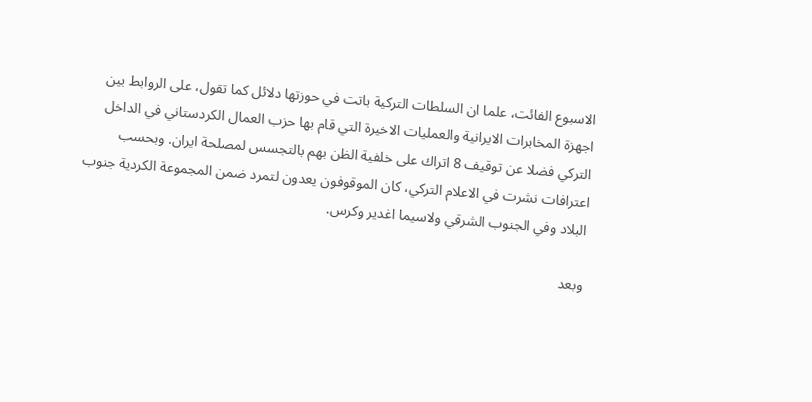الاسبوع الفائت، علما ان السلطات التركية باتت في حوزتها دلائل كما تقول، على الروابط بين اجهزة المخابرات الايرانية والعمليات الاخيرة التي قام بها حزب العمال الكردستاني في الداخل التركي فضلا عن توقيف 8 اتراك على خلفية الظن بهم بالتجسس لمصلحة ايران. وبحسب اعترافات نشرت في الاعلام التركي، كان الموقوفون يعدون لتمرد ضمن المجموعة الكردية جنوب البلاد وفي الجنوب الشرقي ولاسيما اغدير وكرس.

وبعد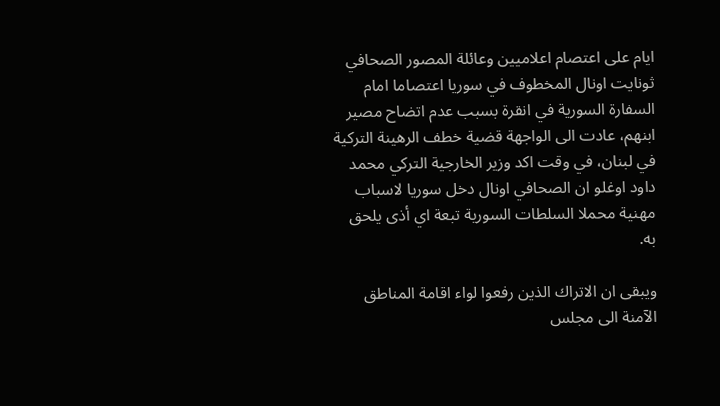ايام على اعتصام اعلاميين وعائلة المصور الصحافي ثونايت اونال المخطوف في سوريا اعتصاما امام السفارة السورية في انقرة بسبب عدم اتضاح مصير ابنهم، عادت الى الواجهة قضية خطف الرهينة التركية في لبنان، في وقت اكد وزير الخارجية التركي محمد داود اوغلو ان الصحافي اونال دخل سوريا لاسباب مهنية محملا السلطات السورية تبعة اي أذى يلحق به.

ويبقى ان الاتراك الذين رفعوا لواء اقامة المناطق الآمنة الى مجلس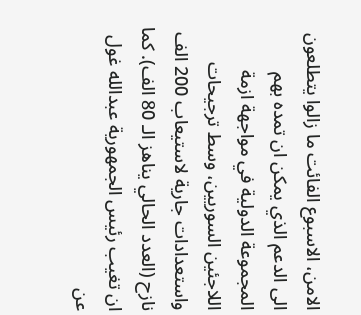الامن، الاسبوع الفائت ما زالوا يتطلعون الى الدعم الذي يمكن ان تمده بهم المجموعة الدولية في مواجهة ازمة اللاجئين السوريين، وسط ترجيحات واستعدادات جارية لاستيعاب 200 الف نازح (العدد الحالي يناهز الـ 80 الف). كما ان تغيب رئيس الجمهورية عبدالله غول عن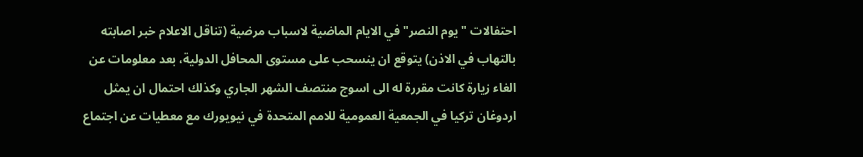احتفالات "يوم النصر" في الايام الماضية لاسباب مرضية (تناقل الاعلام خبر اصابته بالتهاب في الاذن) يتوقع ان ينسحب على مستوى المحافل الدولية، بعد معلومات عن الغاء زيارة كانت مقررة له الى اسوج منتصف الشهر الجاري وكذلك احتمال ان يمثل اردوغان تركيا في الجمعية العمومية للامم المتحدة في نيويورك مع معطيات عن اجتماع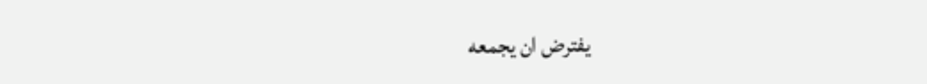يفترض ان يجمعه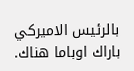بالرئيس الاميركي باراك اوباما هناك.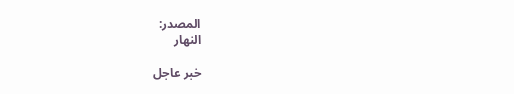المصدر:
النهار

خبر عاجل